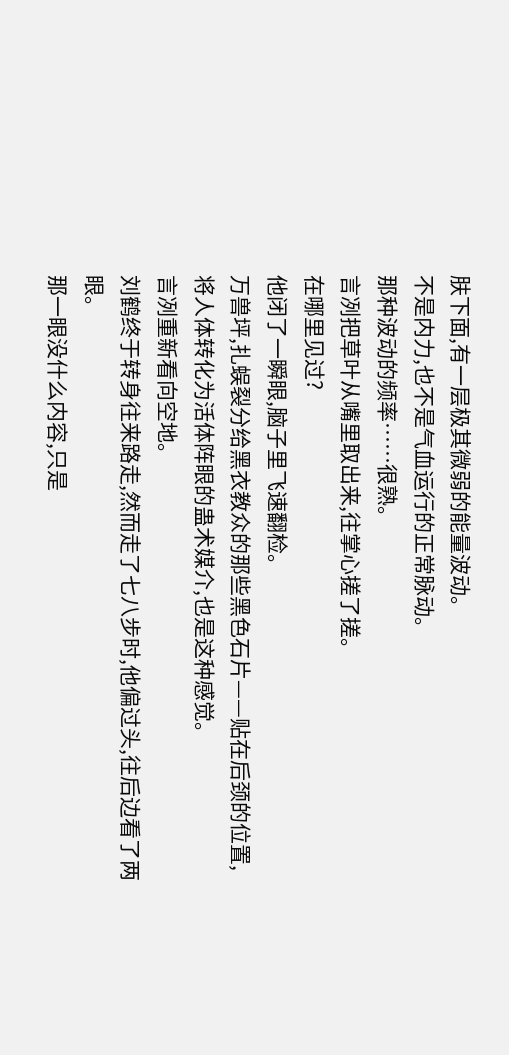肤下面,有一层极其微弱的能量波动。
不是内力,也不是气血运行的正常脉动。
那种波动的频率……很熟。
言冽把草叶从嘴里取出来,往掌心搓了搓。
在哪里见过?
他闭了一瞬眼,脑子里飞速翻检。
万兽坪,扎蜈裂分给黑衣教众的那些黑色石片——贴在后颈的位置,将人体转化为活体阵眼的蛊术媒介,也是这种感觉。
言冽重新看向空地。
刘鹤终于转身往来路走,然而走了七八步时,他偏过头,往后边看了两眼。
那一眼没什么内容,只是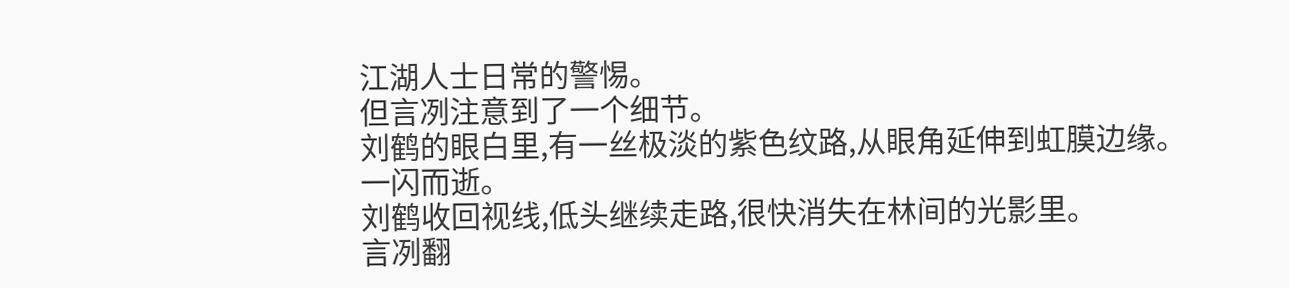江湖人士日常的警惕。
但言冽注意到了一个细节。
刘鹤的眼白里,有一丝极淡的紫色纹路,从眼角延伸到虹膜边缘。
一闪而逝。
刘鹤收回视线,低头继续走路,很快消失在林间的光影里。
言冽翻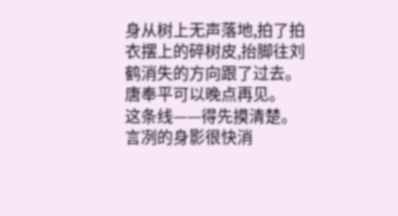身从树上无声落地,拍了拍衣摆上的碎树皮,抬脚往刘鹤消失的方向跟了过去。
唐奉平可以晚点再见。
这条线——得先摸清楚。
言冽的身影很快消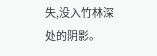失,没入竹林深处的阴影。